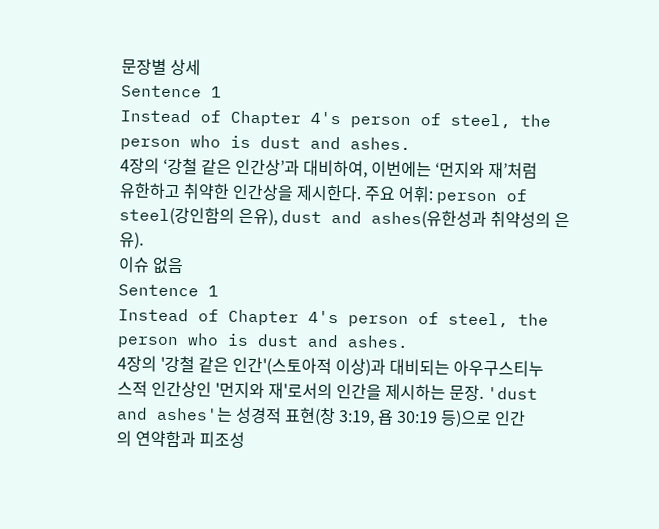문장별 상세
Sentence 1
Instead of Chapter 4's person of steel, the person who is dust and ashes.
4장의 ‘강철 같은 인간상’과 대비하여, 이번에는 ‘먼지와 재’처럼 유한하고 취약한 인간상을 제시한다. 주요 어휘: person of steel(강인함의 은유), dust and ashes(유한성과 취약성의 은유).
이슈 없음
Sentence 1
Instead of Chapter 4's person of steel, the person who is dust and ashes.
4장의 '강철 같은 인간'(스토아적 이상)과 대비되는 아우구스티누스적 인간상인 '먼지와 재'로서의 인간을 제시하는 문장. 'dust and ashes'는 성경적 표현(창 3:19, 욥 30:19 등)으로 인간의 연약함과 피조성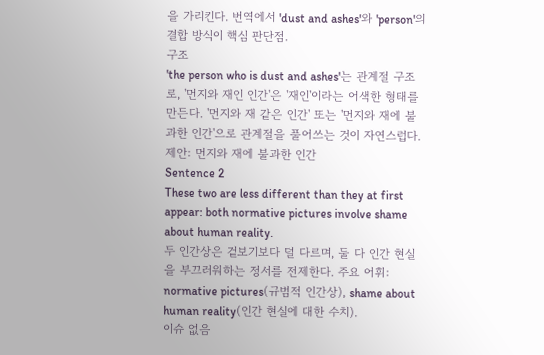을 가리킨다. 번역에서 'dust and ashes'와 'person'의 결합 방식이 핵심 판단점.
구조
'the person who is dust and ashes'는 관계절 구조로, '먼지와 재인 인간'은 '재인'이라는 어색한 형태를 만든다. '먼지와 재 같은 인간' 또는 '먼지와 재에 불과한 인간'으로 관계절을 풀어쓰는 것이 자연스럽다.
제안: 먼지와 재에 불과한 인간
Sentence 2
These two are less different than they at first appear: both normative pictures involve shame about human reality.
두 인간상은 겉보기보다 덜 다르며, 둘 다 인간 현실을 부끄러워하는 정서를 전제한다. 주요 어휘: normative pictures(규범적 인간상), shame about human reality(인간 현실에 대한 수치).
이슈 없음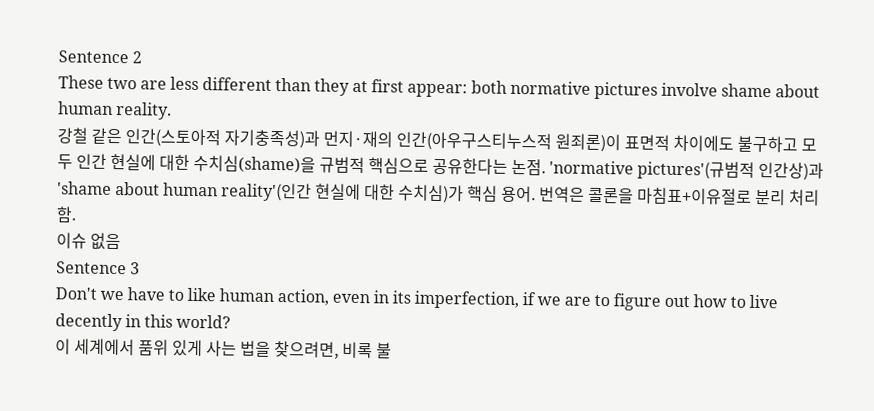Sentence 2
These two are less different than they at first appear: both normative pictures involve shame about human reality.
강철 같은 인간(스토아적 자기충족성)과 먼지·재의 인간(아우구스티누스적 원죄론)이 표면적 차이에도 불구하고 모두 인간 현실에 대한 수치심(shame)을 규범적 핵심으로 공유한다는 논점. 'normative pictures'(규범적 인간상)과 'shame about human reality'(인간 현실에 대한 수치심)가 핵심 용어. 번역은 콜론을 마침표+이유절로 분리 처리함.
이슈 없음
Sentence 3
Don't we have to like human action, even in its imperfection, if we are to figure out how to live decently in this world?
이 세계에서 품위 있게 사는 법을 찾으려면, 비록 불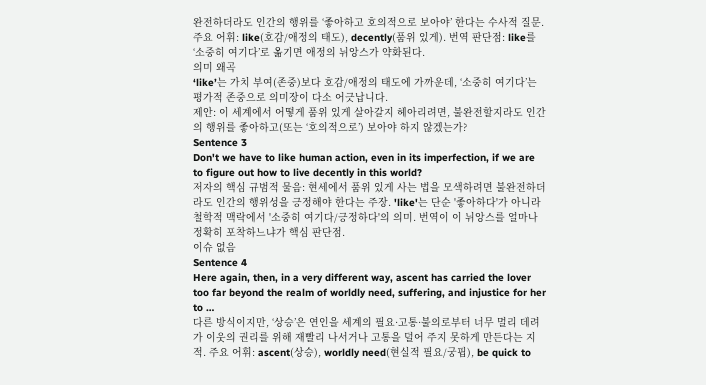완전하더라도 인간의 행위를 ‘좋아하고 호의적으로 보아야’ 한다는 수사적 질문. 주요 어휘: like(호감/애정의 태도), decently(품위 있게). 번역 판단점: like를 ‘소중히 여기다’로 옮기면 애정의 뉘앙스가 약화된다.
의미 왜곡
‘like’는 가치 부여(존중)보다 호감/애정의 태도에 가까운데, ‘소중히 여기다’는 평가적 존중으로 의미장이 다소 어긋납니다.
제안: 이 세계에서 어떻게 품위 있게 살아갈지 헤아리려면, 불완전할지라도 인간의 행위를 좋아하고(또는 ‘호의적으로’) 보아야 하지 않겠는가?
Sentence 3
Don't we have to like human action, even in its imperfection, if we are to figure out how to live decently in this world?
저자의 핵심 규범적 물음: 현세에서 품위 있게 사는 법을 모색하려면 불완전하더라도 인간의 행위성을 긍정해야 한다는 주장. 'like'는 단순 '좋아하다'가 아니라 철학적 맥락에서 '소중히 여기다/긍정하다'의 의미. 번역이 이 뉘앙스를 얼마나 정확히 포착하느냐가 핵심 판단점.
이슈 없음
Sentence 4
Here again, then, in a very different way, ascent has carried the lover too far beyond the realm of worldly need, suffering, and injustice for her to …
다른 방식이지만, ‘상승’은 연인을 세계의 필요·고통·불의로부터 너무 멀리 데려가 이웃의 권리를 위해 재빨리 나서거나 고통을 덜어 주지 못하게 만든다는 지적. 주요 어휘: ascent(상승), worldly need(현실적 필요/궁핍), be quick to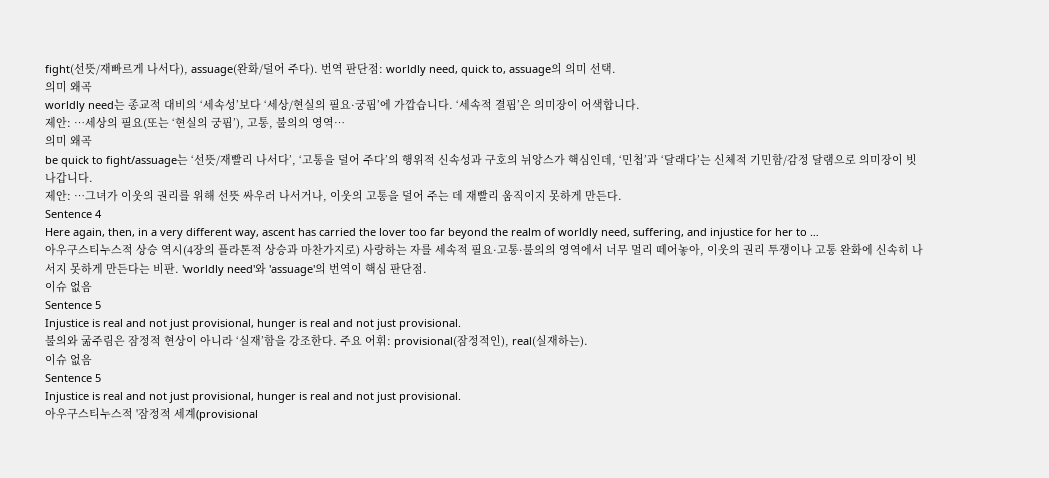fight(선뜻/재빠르게 나서다), assuage(완화/덜어 주다). 번역 판단점: worldly need, quick to, assuage의 의미 선택.
의미 왜곡
worldly need는 종교적 대비의 ‘세속성’보다 ‘세상/현실의 필요·궁핍’에 가깝습니다. ‘세속적 결핍’은 의미장이 어색합니다.
제안: …세상의 필요(또는 ‘현실의 궁핍’), 고통, 불의의 영역…
의미 왜곡
be quick to fight/assuage는 ‘선뜻/재빨리 나서다’, ‘고통을 덜어 주다’의 행위적 신속성과 구호의 뉘앙스가 핵심인데, ‘민첩’과 ‘달래다’는 신체적 기민함/감정 달램으로 의미장이 빗나갑니다.
제안: …그녀가 이웃의 권리를 위해 선뜻 싸우러 나서거나, 이웃의 고통을 덜어 주는 데 재빨리 움직이지 못하게 만든다.
Sentence 4
Here again, then, in a very different way, ascent has carried the lover too far beyond the realm of worldly need, suffering, and injustice for her to …
아우구스티누스적 상승 역시(4장의 플라톤적 상승과 마찬가지로) 사랑하는 자를 세속적 필요·고통·불의의 영역에서 너무 멀리 떼어놓아, 이웃의 권리 투쟁이나 고통 완화에 신속히 나서지 못하게 만든다는 비판. 'worldly need'와 'assuage'의 번역이 핵심 판단점.
이슈 없음
Sentence 5
Injustice is real and not just provisional, hunger is real and not just provisional.
불의와 굶주림은 잠정적 현상이 아니라 ‘실재’함을 강조한다. 주요 어휘: provisional(잠정적인), real(실재하는).
이슈 없음
Sentence 5
Injustice is real and not just provisional, hunger is real and not just provisional.
아우구스티누스적 '잠정적 세계(provisional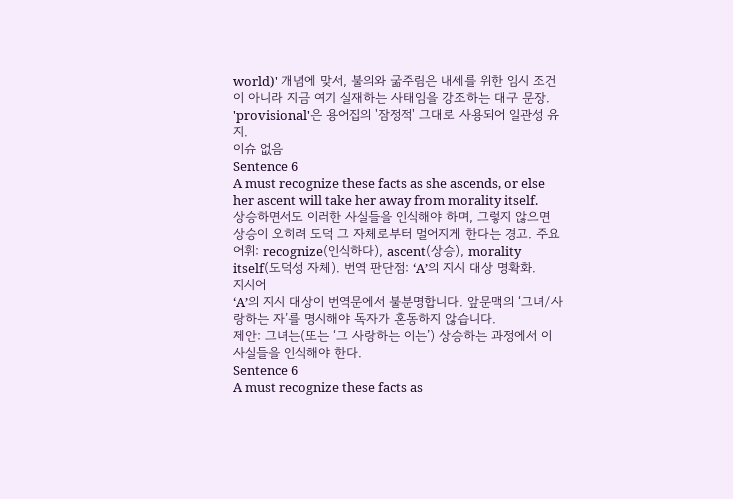world)' 개념에 맞서, 불의와 굶주림은 내세를 위한 임시 조건이 아니라 지금 여기 실재하는 사태임을 강조하는 대구 문장. 'provisional'은 용어집의 '잠정적' 그대로 사용되어 일관성 유지.
이슈 없음
Sentence 6
A must recognize these facts as she ascends, or else her ascent will take her away from morality itself.
상승하면서도 이러한 사실들을 인식해야 하며, 그렇지 않으면 상승이 오히려 도덕 그 자체로부터 멀어지게 한다는 경고. 주요 어휘: recognize(인식하다), ascent(상승), morality itself(도덕성 자체). 번역 판단점: ‘A’의 지시 대상 명확화.
지시어
‘A’의 지시 대상이 번역문에서 불분명합니다. 앞문맥의 ‘그녀/사랑하는 자’를 명시해야 독자가 혼동하지 않습니다.
제안: 그녀는(또는 ‘그 사랑하는 이는’) 상승하는 과정에서 이 사실들을 인식해야 한다.
Sentence 6
A must recognize these facts as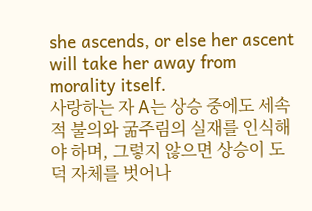she ascends, or else her ascent will take her away from morality itself.
사랑하는 자 A는 상승 중에도 세속적 불의와 굶주림의 실재를 인식해야 하며, 그렇지 않으면 상승이 도덕 자체를 벗어나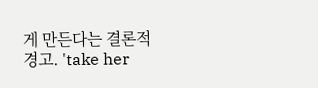게 만든다는 결론적 경고. 'take her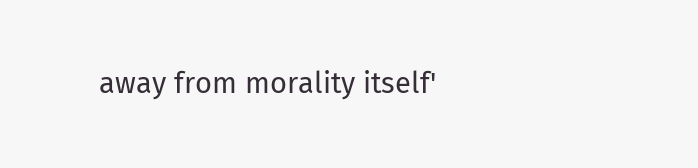away from morality itself'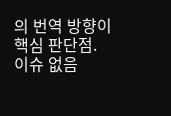의 번역 방향이 핵심 판단점.
이슈 없음